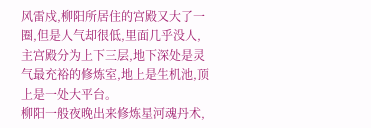风雷戍,柳阳所居住的宫殿又大了一圈,但是人气却很低,里面几乎没人,主宫殿分为上下三层,地下深处是灵气最充裕的修炼室,地上是生机池,顶上是一处大平台。
柳阳一般夜晚出来修炼星河魂丹术,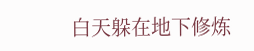白天躲在地下修炼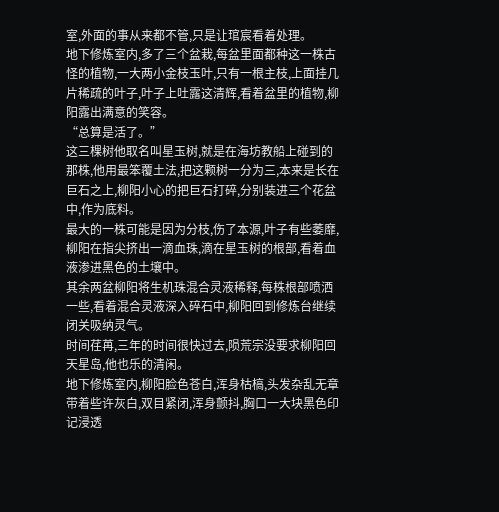室,外面的事从来都不管,只是让琯宸看着处理。
地下修炼室内,多了三个盆栽,每盆里面都种这一株古怪的植物,一大两小金枝玉叶,只有一根主枝,上面挂几片稀疏的叶子,叶子上吐露这清辉,看着盆里的植物,柳阳露出满意的笑容。
“总算是活了。”
这三棵树他取名叫星玉树,就是在海坊教船上碰到的那株,他用最笨覆土法,把这颗树一分为三,本来是长在巨石之上,柳阳小心的把巨石打碎,分别装进三个花盆中,作为底料。
最大的一株可能是因为分枝,伤了本源,叶子有些萎靡,柳阳在指尖挤出一滴血珠,滴在星玉树的根部,看着血液渗进黑色的土壤中。
其余两盆柳阳将生机珠混合灵液稀释,每株根部喷洒一些,看着混合灵液深入碎石中,柳阳回到修炼台继续闭关吸纳灵气。
时间荏苒,三年的时间很快过去,陨荒宗没要求柳阳回天星岛,他也乐的清闲。
地下修炼室内,柳阳脸色苍白,浑身枯槁,头发杂乱无章带着些许灰白,双目紧闭,浑身颤抖,胸口一大块黑色印记浸透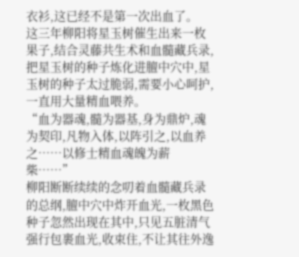衣衫,这已经不是第一次出血了。
这三年柳阳将星玉树催生出来一枚果子,结合灵藤共生术和血髓藏兵录,把星玉树的种子炼化进膻中穴中,星玉树的种子太过脆弱,需要小心呵护,一直用大量精血喂养。
“血为器魂,髓为器基,身为鼎炉,魂为契印,凡物入体,以阵引之,以血养之……以修士精血魂魄为薪柴……”
柳阳断断续续的念叨着血髓藏兵录的总纲,膻中穴中炸开血光,一枚黑色种子忽然出现在其中,只见五脏清气强行包裹血光,收束住,不让其往外逸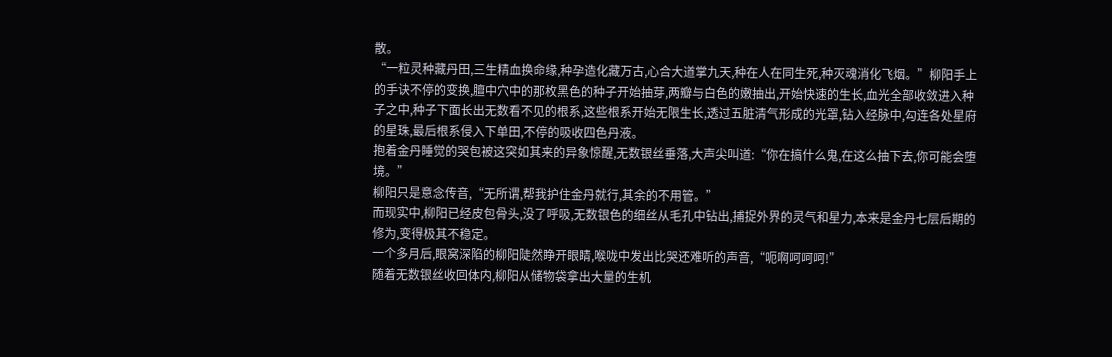散。
“一粒灵种藏丹田,三生精血换命缘,种孕造化藏万古,心合大道掌九天,种在人在同生死,种灭魂消化飞烟。”柳阳手上的手诀不停的变换,膻中穴中的那枚黑色的种子开始抽芽,两瓣与白色的嫩抽出,开始快速的生长,血光全部收敛进入种子之中,种子下面长出无数看不见的根系,这些根系开始无限生长,透过五脏清气形成的光罩,钻入经脉中,勾连各处星府的星珠,最后根系侵入下单田,不停的吸收四色丹液。
抱着金丹睡觉的哭包被这突如其来的异象惊醒,无数银丝垂落,大声尖叫道:“你在搞什么鬼,在这么抽下去,你可能会堕境。”
柳阳只是意念传音,“无所谓,帮我护住金丹就行,其余的不用管。”
而现实中,柳阳已经皮包骨头,没了呼吸,无数银色的细丝从毛孔中钻出,捕捉外界的灵气和星力,本来是金丹七层后期的修为,变得极其不稳定。
一个多月后,眼窝深陷的柳阳陡然睁开眼睛,喉咙中发出比哭还难听的声音,“呃啊呵呵呵!”
随着无数银丝收回体内,柳阳从储物袋拿出大量的生机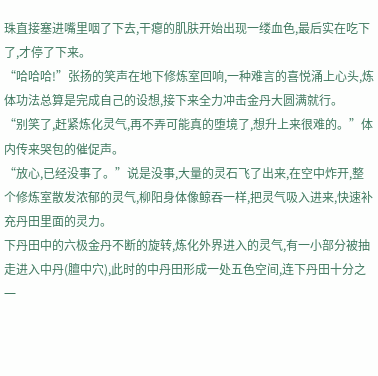珠直接塞进嘴里咽了下去,干瘪的肌肤开始出现一缕血色,最后实在吃下了,才停了下来。
“哈哈哈!”张扬的笑声在地下修炼室回响,一种难言的喜悦涌上心头,炼体功法总算是完成自己的设想,接下来全力冲击金丹大圆满就行。
“别笑了,赶紧炼化灵气,再不弄可能真的堕境了,想升上来很难的。”体内传来哭包的催促声。
“放心,已经没事了。”说是没事,大量的灵石飞了出来,在空中炸开,整个修炼室散发浓郁的灵气,柳阳身体像鲸吞一样,把灵气吸入进来,快速补充丹田里面的灵力。
下丹田中的六极金丹不断的旋转,炼化外界进入的灵气,有一小部分被抽走进入中丹(膻中穴),此时的中丹田形成一处五色空间,连下丹田十分之一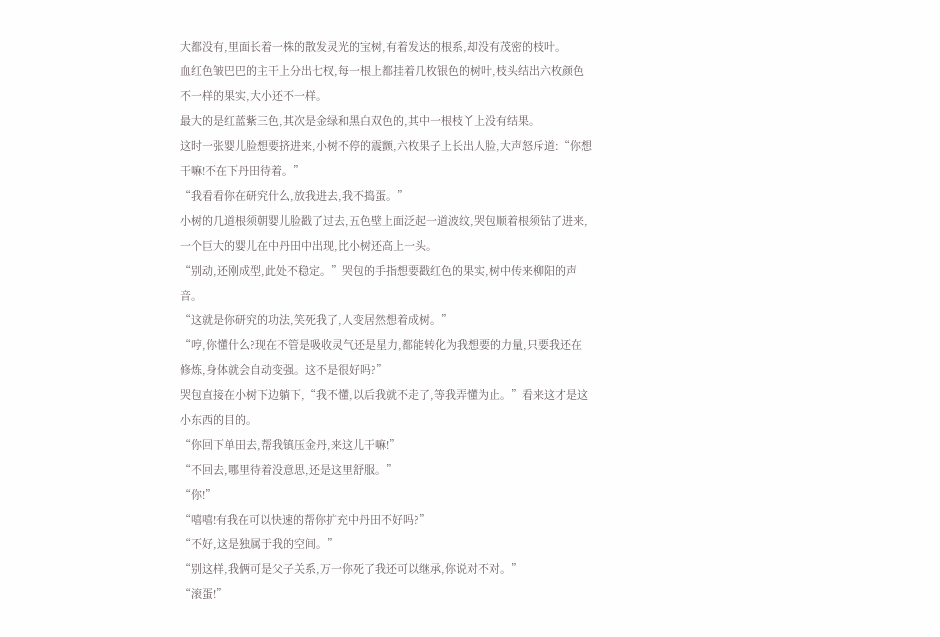大都没有,里面长着一株的散发灵光的宝树,有着发达的根系,却没有茂密的枝叶。
血红色皱巴巴的主干上分出七杈,每一根上都挂着几枚银色的树叶,枝头结出六枚颜色不一样的果实,大小还不一样。
最大的是红蓝紫三色,其次是金绿和黑白双色的,其中一根枝丫上没有结果。
这时一张婴儿脸想要挤进来,小树不停的震颤,六枚果子上长出人脸,大声怒斥道:“你想干嘛!不在下丹田待着。”
“我看看你在研究什么,放我进去,我不捣蛋。”
小树的几道根须朝婴儿脸戳了过去,五色壁上面泛起一道波纹,哭包顺着根须钻了进来,一个巨大的婴儿在中丹田中出现,比小树还高上一头。
“别动,还刚成型,此处不稳定。”哭包的手指想要戳红色的果实,树中传来柳阳的声音。
“这就是你研究的功法,笑死我了,人变居然想着成树。”
“哼,你懂什么?现在不管是吸收灵气还是星力,都能转化为我想要的力量,只要我还在修炼,身体就会自动变强。这不是很好吗?”
哭包直接在小树下边躺下,“我不懂,以后我就不走了,等我弄懂为止。”看来这才是这小东西的目的。
“你回下单田去,帮我镇压金丹,来这儿干嘛!”
“不回去,哪里待着没意思,还是这里舒服。”
“你!”
“嘻嘻!有我在可以快速的帮你扩充中丹田不好吗?”
“不好,这是独属于我的空间。”
“别这样,我俩可是父子关系,万一你死了我还可以继承,你说对不对。”
“滚蛋!”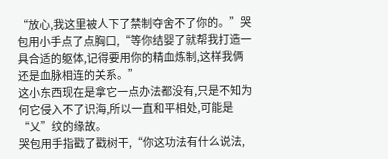“放心,我这里被人下了禁制夺舍不了你的。”哭包用小手点了点胸口,“等你结婴了就帮我打造一具合适的躯体,记得要用你的精血炼制,这样我俩还是血脉相连的关系。”
这小东西现在是拿它一点办法都没有,只是不知为何它侵入不了识海,所以一直和平相处,可能是“乂”纹的缘故。
哭包用手指戳了戳树干,“你这功法有什么说法,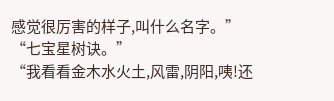感觉很厉害的样子,叫什么名字。”
“七宝星树诀。”
“我看看金木水火土,风雷,阴阳,咦!还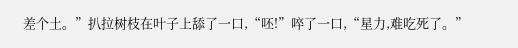差个土。”扒拉树枝在叶子上舔了一口,“呸!”啐了一口,“星力,难吃死了。”